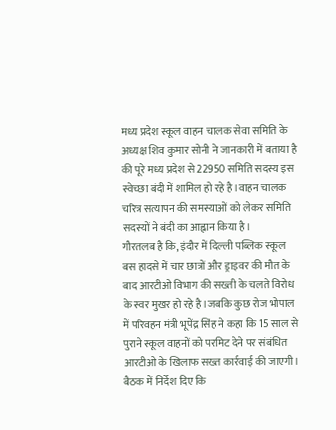मध्य प्रदेश स्कूल वाहन चालक सेवा समिति के अध्यक्ष शिव कुमार सोनी ने जानकारी में बताया है की पूरे मध्य प्रदेश से 22950 समिति सदस्य इस स्वेच्छा बंदी में शामिल हो रहे है।वाहन चालक चरित्र सत्यापन की समस्याओं को लेकर समिति सदस्यों ने बंदी का आह्वान किया है।
गौरतलब है कि, इंदौर में दिल्ली पब्लिक स्कूल बस हादसे में चार छात्रों और ड्राइवर की मौत के बाद आरटीओ विभाग की सख्ती के चलते विरोध के स्वर मुखर हो रहे है।जबकि कुछ रोज भोपाल में परिवहन मंत्री भूपेंद्र सिंह ने कहा कि 15 साल से पुराने स्कूल वाहनों को परमिट देने पर संबंधित आरटीओ के खिलाफ सख्त कार्रवाई की जाएगी। बैठक में निर्देश दिए कि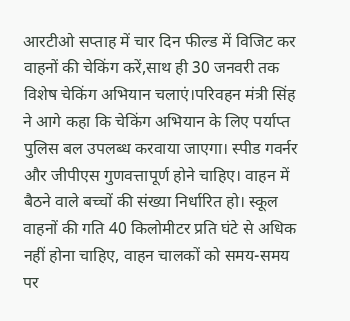आरटीओ सप्ताह में चार दिन फील्ड में विजिट कर वाहनों की चेकिंग करें,साथ ही 30 जनवरी तक विशेष चेकिंग अभियान चलाएं।परिवहन मंत्री सिंह ने आगे कहा कि चेकिंग अभियान के लिए पर्याप्त पुलिस बल उपलब्ध करवाया जाएगा। स्पीड गवर्नर और जीपीएस गुणवत्तापूर्ण होने चाहिए। वाहन में बैठने वाले बच्चों की संख्या निर्धारित हो। स्कूल वाहनों की गति 40 किलोमीटर प्रति घंटे से अधिक नहीं होना चाहिए, वाहन चालकों को समय-समय पर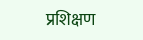प्रशिक्षण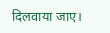दिलवाया जाए।